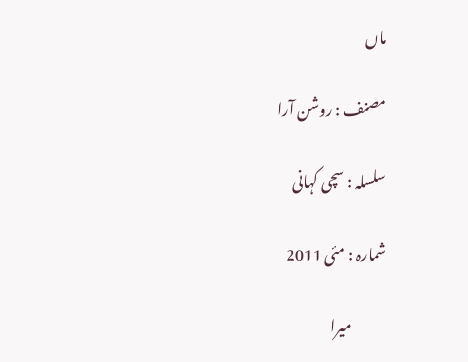ماں

مصنف : روشن آرا

سلسلہ : سچی کہانی

شمارہ : مئی 2011

            میرا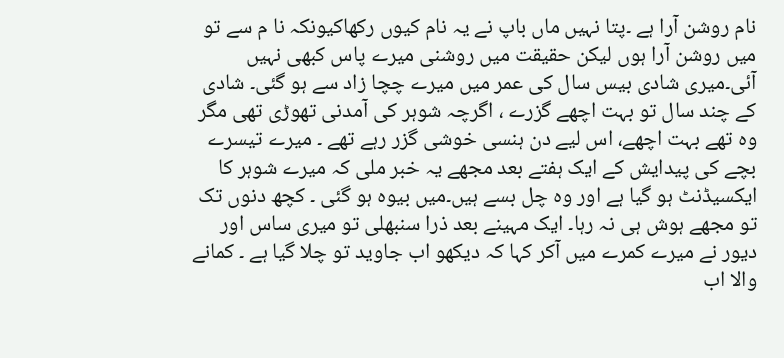نام روشن آرا ہے ۔پتا نہیں ماں باپ نے یہ نام کیوں رکھاکیونکہ نا م سے تو میں روشن آرا ہوں لیکن حقیقت میں روشنی میرے پاس کبھی نہیں آئی۔میری شادی بیس سال کی عمر میں میرے چچا زاد سے ہو گئی۔ شادی کے چند سال تو بہت اچھے گزرے ، اگرچہ شوہر کی آمدنی تھوڑی تھی مگر وہ تھے بہت اچھے، اس لیے دن ہنسی خوشی گزر رہے تھے ۔ میرے تیسرے بچے کی پیدایش کے ایک ہفتے بعد مجھے یہ خبر ملی کہ میرے شوہر کا ایکسیڈنٹ ہو گیا ہے اور وہ چل بسے ہیں۔میں بیوہ ہو گئی ۔ کچھ دنوں تک تو مجھے ہوش ہی نہ رہا۔ ایک مہینے بعد ذرا سنبھلی تو میری ساس اور دیور نے میرے کمرے میں آکر کہا کہ دیکھو اب جاوید تو چلا گیا ہے ۔ کمانے والا اب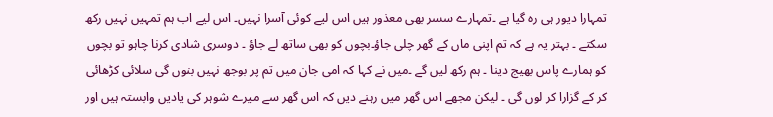تمہارا دیور ہی رہ گیا ہے ۔تمہارے سسر بھی معذور ہیں اس لیے کوئی آسرا نہیں۔ اس لیے اب ہم تمہیں نہیں رکھ سکتے ۔ بہتر یہ ہے کہ تم اپنی ماں کے گھر چلی جاؤ۔بچوں کو بھی ساتھ لے جاؤ ۔ دوسری شادی کرنا چاہو تو بچوں کو ہمارے پاس بھیج دینا ۔ ہم رکھ لیں گے ۔میں نے کہا کہ امی جان میں تم پر بوجھ نہیں بنوں گی سلائی کڑھائی کر کے گزارا کر لوں گی ۔ لیکن مجھے اس گھر میں رہنے دیں کہ اس گھر سے میرے شوہر کی یادیں وابستہ ہیں اور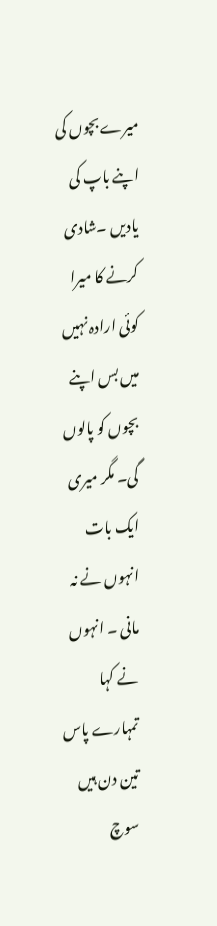میرے بچوں کی اپنے باپ کی یادیں ۔شادی کرنے کا میرا کوئی ارادہ نہیں میں بس اپنے بچوں کو پالوں گی۔ مگر میری ایک بات انہوں نے نہ مانی ۔ انہوں نے کہا تمہارے پاس تین دن ہیں سوچ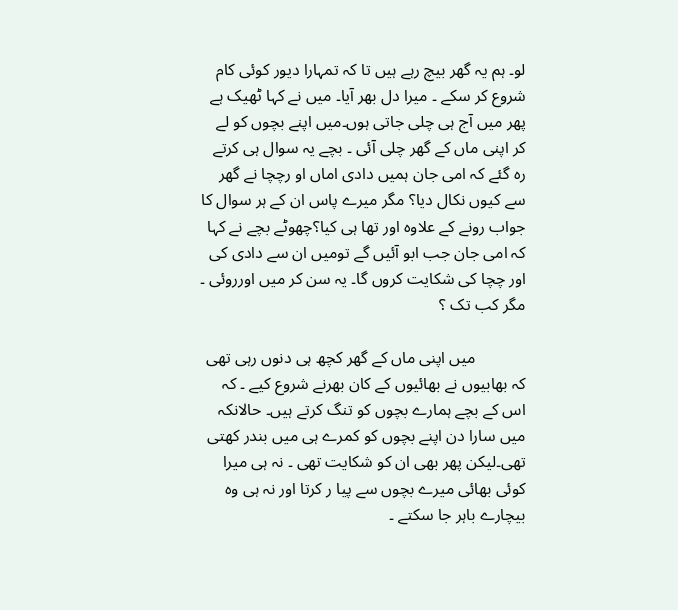لو۔ ہم یہ گھر بیچ رہے ہیں تا کہ تمہارا دیور کوئی کام شروع کر سکے ۔ میرا دل بھر آیا۔ میں نے کہا ٹھیک ہے پھر میں آج ہی چلی جاتی ہوں۔میں اپنے بچوں کو لے کر اپنی ماں کے گھر چلی آئی ۔ بچے یہ سوال ہی کرتے رہ گئے کہ امی جان ہمیں دادی اماں او رچچا نے گھر سے کیوں نکال دیا؟ مگر میرے پاس ان کے ہر سوال کا جواب رونے کے علاوہ اور تھا ہی کیا؟چھوٹے بچے نے کہا کہ امی جان جب ابو آئیں گے تومیں ان سے دادی کی اور چچا کی شکایت کروں گا۔ یہ سن کر میں اورروئی ۔ مگر کب تک ؟

            میں اپنی ماں کے گھر کچھ ہی دنوں رہی تھی کہ بھابیوں نے بھائیوں کے کان بھرنے شروع کیے ۔ کہ اس کے بچے ہمارے بچوں کو تنگ کرتے ہیں۔ حالانکہ میں سارا دن اپنے بچوں کو کمرے ہی میں بندر کھتی تھی۔لیکن پھر بھی ان کو شکایت تھی ۔ نہ ہی میرا کوئی بھائی میرے بچوں سے پیا ر کرتا اور نہ ہی وہ بیچارے باہر جا سکتے ۔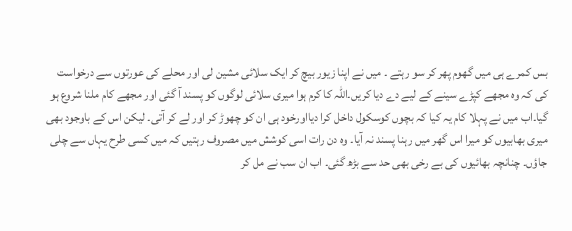بس کمرے ہی میں گھوم پھر کر سو رہتے ۔ میں نے اپنا زیور بیچ کر ایک سلائی مشین لی اور محلے کی عورتوں سے درخواست کی کہ وہ مجھے کپڑے سینے کے لیے دے دیا کریں۔اللہ کا کرم ہوا میری سلائی لوگوں کو پسند آ گئی اور مجھے کام ملنا شروع ہو گیا۔اب میں نے پہلا کام یہ کیا کہ بچوں کوسکول داخل کرا دیااورخود ہی ان کو چھوڑ کر اور لے کر آتی۔ لیکن اس کے باوجود بھی میری بھابیوں کو میرا اس گھر میں رہنا پسند نہ آیا۔ وہ دن رات اسی کوشش میں مصروف رہتیں کہ میں کسی طرح یہاں سے چلی جاؤں۔ چنانچہ بھائیوں کی بے رخی بھی حد سے بڑھ گئی۔ اب ان سب نے مل کر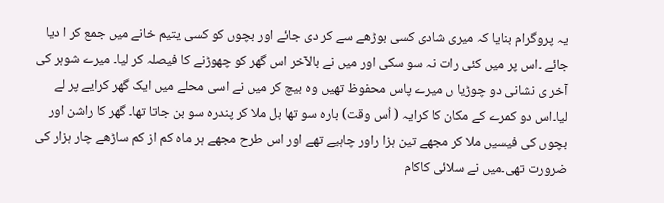یہ پروگرام بنایا کہ میری شادی کسی بوڑھے سے کر دی جائے اور بچوں کو کسی یتیم خانے میں جمع کر ا دیا جائے ۔اس پر میں کئی رات نہ سو سکی اور میں نے بالآخر اس گھر کو چھوڑنے کا فیصلہ کر لیا۔ میرے شوہر کی آخر ی نشانی دو چوڑیا ں میرے پاس محفوظ تھیں وہ بیچ کر میں نے اسی محلے میں ایک گھر کرایے پر لے لیا۔اس دو کمرے کے مکان کا کرایہ ( اُس وقت) بارہ سو تھا بل ملا کر پندرہ سو بن جاتا تھا۔ گھر کا راشن اور بچوں کی فیسیں ملا کر مجھے تین ہزا راور چاہیے تھے اور اس طرح مجھے ہر ماہ کم از کم ساڑھے چار ہزار کی ضرورت تھی۔میں نے سلائی کاکام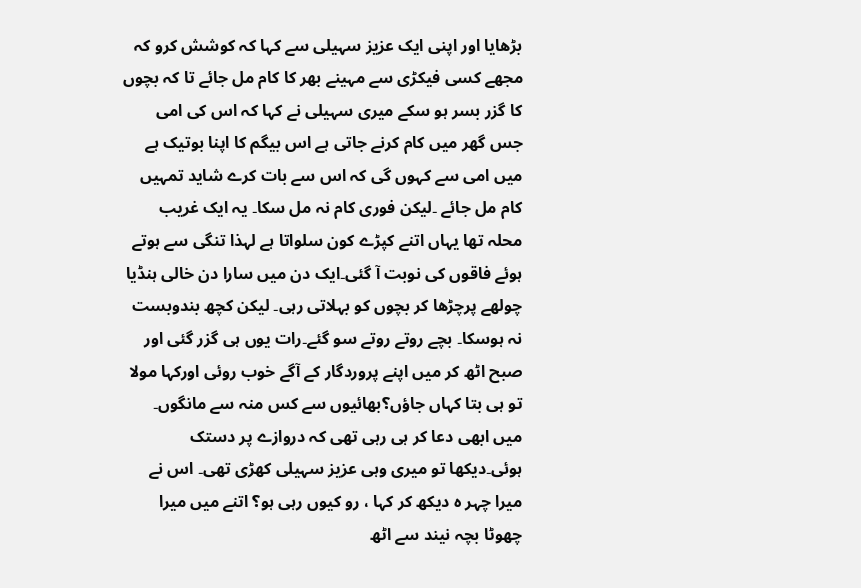بڑھایا اور اپنی ایک عزیز سہیلی سے کہا کہ کوشش کرو کہ مجھے کسی فیکڑی سے مہینے بھر کا کام مل جائے تا کہ بچوں کا گزر بسر ہو سکے میری سہیلی نے کہا کہ اس کی امی جس گھر میں کام کرنے جاتی ہے اس بیگم کا اپنا بوتیک ہے میں امی سے کہوں گی کہ اس سے بات کرے شاید تمہیں کام مل جائے ۔لیکن فوری کام نہ مل سکا۔ یہ ایک غریب محلہ تھا یہاں اتنے کپڑے کون سلواتا ہے لہذا تنگی سے ہوتے ہوئے فاقوں کی نوبت آ گئی۔ایک دن میں سارا دن خالی ہنڈیا چولھے پرچڑھا کر بچوں کو بہلاتی رہی۔ لیکن کچھ بندوبست نہ ہوسکا۔ بچے روتے روتے سو گئے۔رات یوں ہی گزر گئی اور صبح اٹھ کر میں اپنے پروردگار کے آگے خوب روئی اورکہا مولا تو ہی بتا کہاں جاؤں؟بھائیوں سے کس منہ سے مانگوں۔ میں ابھی دعا کر ہی رہی تھی کہ دروازے پر دستک ہوئی۔دیکھا تو میری وہی عزیز سہیلی کھڑی تھی۔ اس نے میرا چہر ہ دیکھ کر کہا ، رو کیوں رہی ہو؟ اتنے میں میرا چھوٹا بچہ نیند سے اٹھ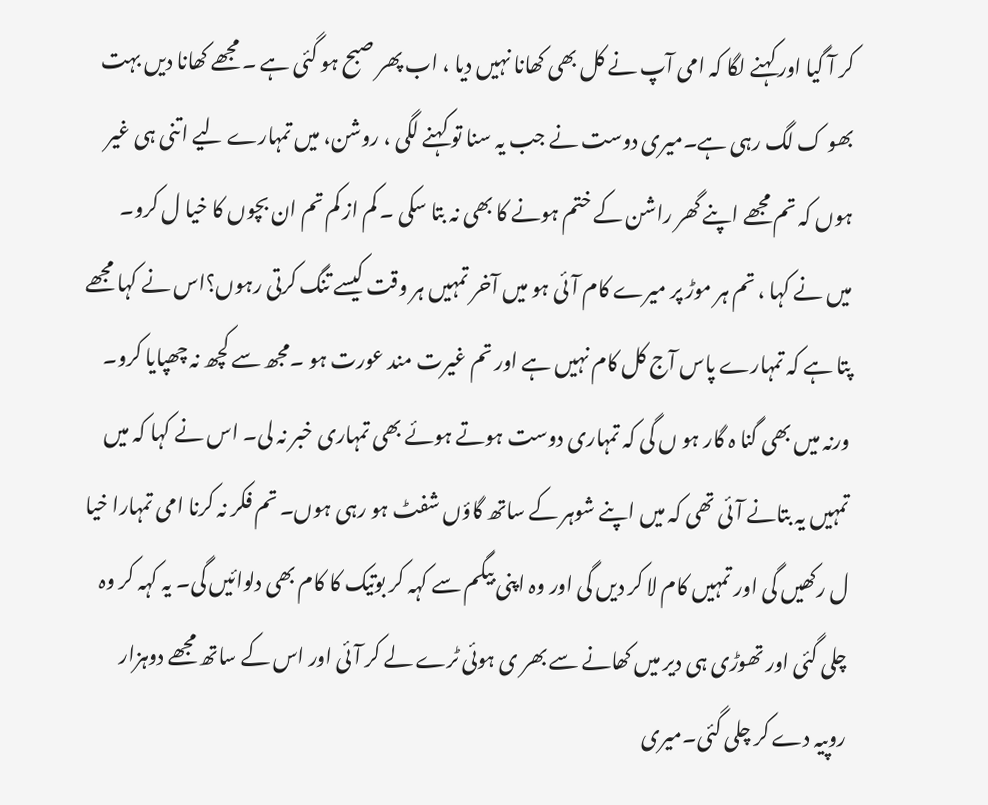کر آ گیا اور کہنے لگا کہ امی آپ نے کل بھی کھانا نہیں دیا ، اب پھر صبح ہو گئی ہے ۔ مجھے کھانا دیں بہت بھو ک لگ رہی ہے۔میری دوست نے جب یہ سنا تو کہنے لگی ، روشن، میں تمہارے لیے اتنی ہی غیر ہوں کہ تم مجھے اپنے گھر راشن کے ختم ہونے کا بھی نہ بتا سکی ۔ کم از کم تم ان بچوں کا خیا ل کرو۔ میں نے کہا ، تم ہر موڑ پر میرے کام آئی ہو میں آخر تمہیں ہر وقت کیسے تنگ کرتی رہوں؟اس نے کہا مجھے پتا ہے کہ تمہارے پاس آج کل کام نہیں ہے اور تم غیرت مند عورت ہو ۔مجھ سے کچھ نہ چھپایا کرو۔ ورنہ میں بھی گنا ہ گار ہو ں گی کہ تمہاری دوست ہوتے ہوئے بھی تمہاری خبر نہ لی۔ اس نے کہا کہ میں تمہیں یہ بتانے آئی تھی کہ میں اپنے شوہر کے ساتھ گاؤں شفٹ ہو رہی ہوں۔ تم فکر نہ کرنا امی تمہارا خیا ل رکھیں گی اور تمہیں کام لا کر دیں گی اور وہ اپنی بیگم سے کہہ کر بوتیک کا کام بھی دلوائیں گی۔ یہ کہہ کر وہ چلی گئی اور تھوڑی ہی دیر میں کھانے سے بھر ی ہوئی ٹرے لے کر آئی اور اس کے ساتھ مجھے دوہزار روپیہ دے کر چلی گئی۔میری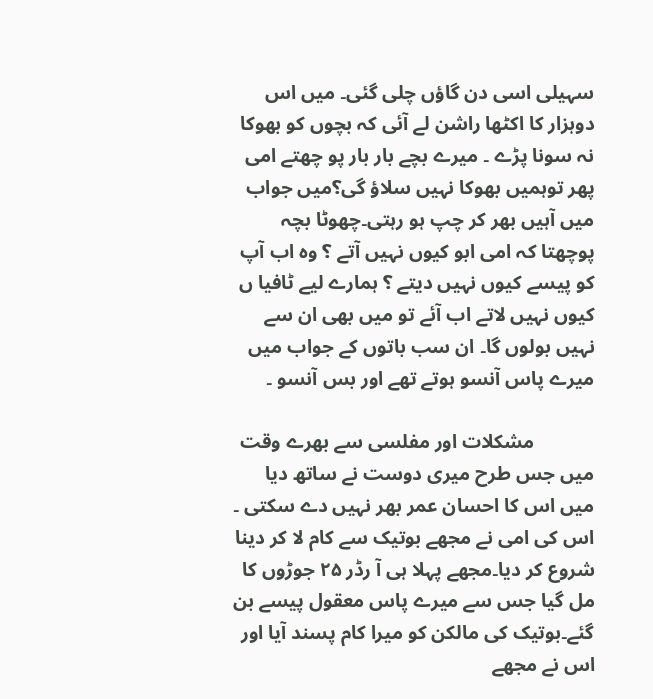سہیلی اسی دن گاؤں چلی گئی۔ میں اس دوہزار کا اکٹھا راشن لے آئی کہ بچوں کو بھوکا نہ سونا پڑے ۔ میرے بچے بار بار پو چھتے امی پھر توہمیں بھوکا نہیں سلاؤ گی؟میں جواب میں آہیں بھر کر چپ ہو رہتی۔چھوٹا بچہ پوچھتا کہ امی ابو کیوں نہیں آتے ؟ وہ اب آپ کو پیسے کیوں نہیں دیتے ؟ ہمارے لیے ٹافیا ں کیوں نہیں لاتے اب آئے تو میں بھی ان سے نہیں بولوں گا۔ ان سب باتوں کے جواب میں میرے پاس آنسو ہوتے تھے اور بس آنسو ۔

            مشکلات اور مفلسی سے بھرے وقت میں جس طرح میری دوست نے ساتھ دیا میں اس کا احسان عمر بھر نہیں دے سکتی ۔ اس کی امی نے مجھے بوتیک سے کام لا کر دینا شروع کر دیا۔مجھے پہلا ہی آ رڈر ۲۵ جوڑوں کا مل گیا جس سے میرے پاس معقول پیسے بن گئے۔بوتیک کی مالکن کو میرا کام پسند آیا اور اس نے مجھے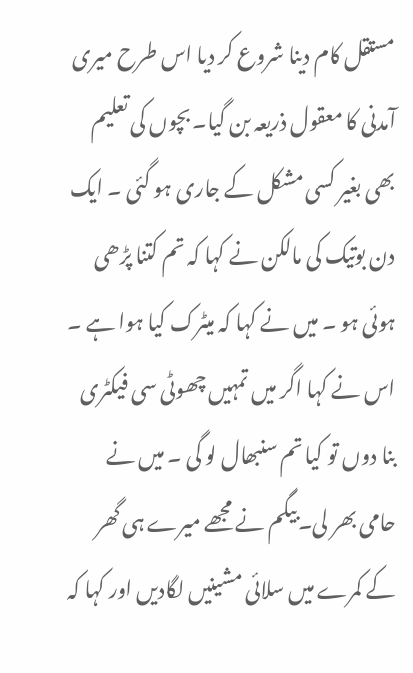مستقل کام دینا شروع کر دیا اس طرح میری آمدنی کا معقول ذریعہ بن گیا۔ بچوں کی تعلیم بھی بغیر کسی مشکل کے جاری ہو گئی ۔ ایک دن بوتیک کی مالکن نے کہا کہ تم کتنا پڑھی ہوئی ہو ۔ میں نے کہا کہ میٹرک کیا ہوا ہے ۔ اس نے کہا اگر میں تمہیں چھوٹی سی فیکٹری بنا دوں تو کیا تم سنبھال لو گی ۔ میں نے حامی بھر لی۔بیگم نے مجھے میرے ہی گھر کے کمرے میں سلائی مشینیں لگادیں اور کہا کہ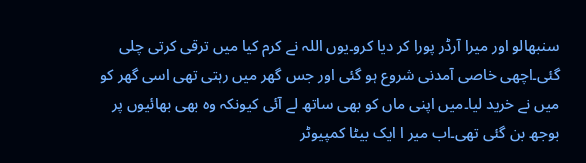سنبھالو اور میرا آرڈر پورا کر دیا کرو۔یوں اللہ نے کرم کیا میں ترقی کرتی چلی گئی۔اچھی خاصی آمدنی شروع ہو گئی اور جس گھر میں رہتی تھی اسی گھر کو میں نے خرید لیا۔میں اپنی ماں کو بھی ساتھ لے آئی کیونکہ وہ بھی بھائیوں پر بوجھ بن گئی تھی۔اب میر ا ایک بیٹا کمپیوٹر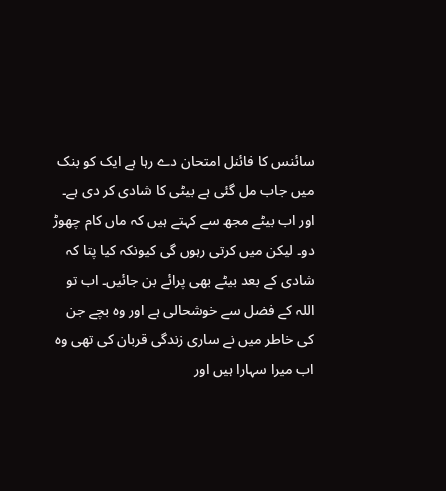سائنس کا فائنل امتحان دے رہا ہے ایک کو بنک میں جاب مل گئی ہے بیٹی کا شادی کر دی ہے۔ اور اب بیٹے مجھ سے کہتے ہیں کہ ماں کام چھوڑ دو۔ لیکن میں کرتی رہوں گی کیونکہ کیا پتا کہ شادی کے بعد بیٹے بھی پرائے بن جائیں۔ اب تو اللہ کے فضل سے خوشحالی ہے اور وہ بچے جن کی خاطر میں نے ساری زندگی قربان کی تھی وہ اب میرا سہارا ہیں اور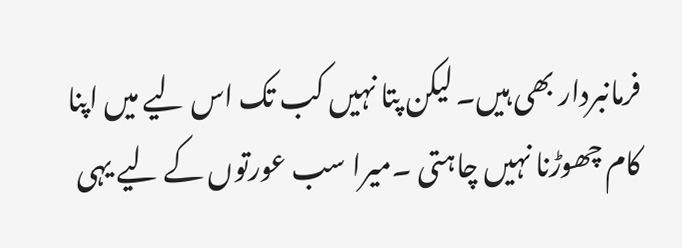فرمانبردار بھی ہیں۔ لیکن پتا نہیں کب تک اس لیے میں اپنا کام چھوڑنا نہیں چاہتی ۔میرا سب عورتوں کے لیے یہی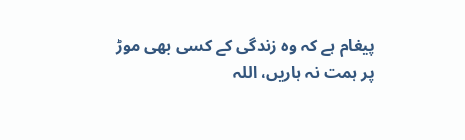پیغام ہے کہ وہ زندگی کے کسی بھی موڑ پر ہمت نہ ہاریں، اللہ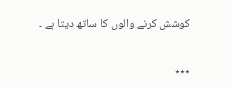کوشش کرنے والوں کا ساتھ دیتا ہے ۔

٭٭٭